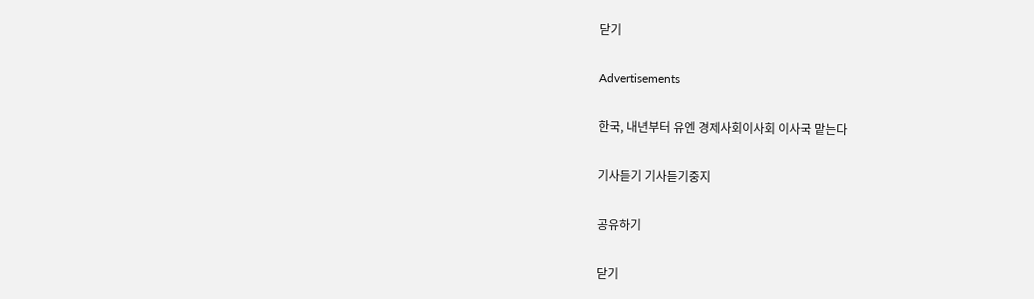닫기

Advertisements

한국, 내년부터 유엔 경제사회이사회 이사국 맡는다

기사듣기 기사듣기중지

공유하기

닫기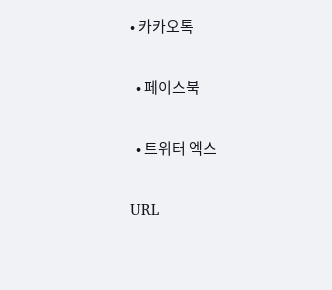• 카카오톡

  • 페이스북

  • 트위터 엑스

URL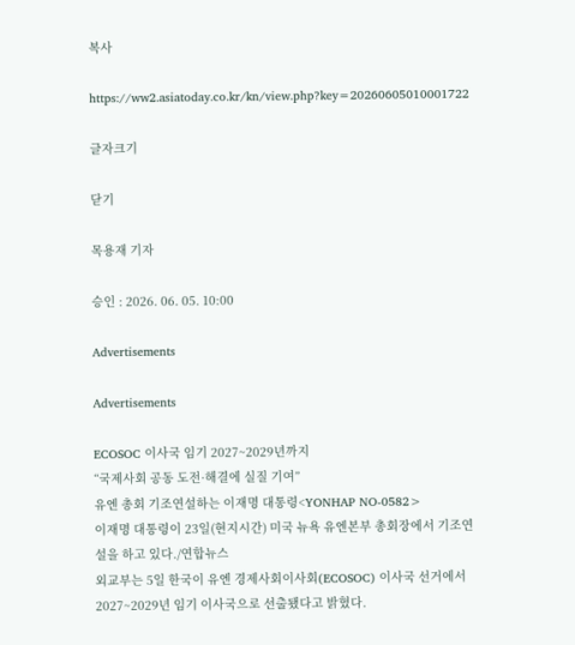복사

https://ww2.asiatoday.co.kr/kn/view.php?key=20260605010001722

글자크기

닫기

목용재 기자

승인 : 2026. 06. 05. 10:00

Advertisements

Advertisements

ECOSOC 이사국 임기 2027~2029년까지
“국제사회 공동 도전·해결에 실질 기여”
유엔 총회 기조연설하는 이재명 대통령<YONHAP NO-0582>
이재명 대통령이 23일(현지시간) 미국 뉴욕 유엔본부 총회장에서 기조연설을 하고 있다./연합뉴스
외교부는 5일 한국이 유엔 경제사회이사회(ECOSOC) 이사국 선거에서 2027~2029년 임기 이사국으로 선출됐다고 밝혔다.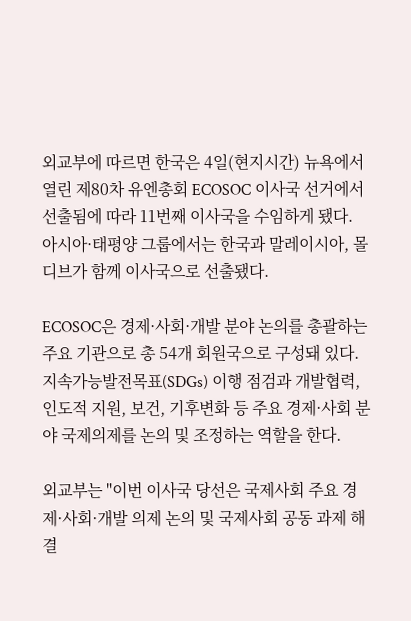외교부에 따르면 한국은 4일(현지시간) 뉴욕에서 열린 제80차 유엔총회 ECOSOC 이사국 선거에서 선출됨에 따라 11번째 이사국을 수임하게 됐다. 아시아·태평양 그룹에서는 한국과 말레이시아, 몰디브가 함께 이사국으로 선출됐다.

ECOSOC은 경제·사회·개발 분야 논의를 총괄하는 주요 기관으로 총 54개 회원국으로 구성돼 있다. 지속가능발전목표(SDGs) 이행 점검과 개발협력, 인도적 지원, 보건, 기후변화 등 주요 경제·사회 분야 국제의제를 논의 및 조정하는 역할을 한다.

외교부는 "이번 이사국 당선은 국제사회 주요 경제·사회·개발 의제 논의 및 국제사회 공동 과제 해결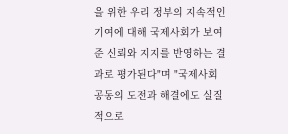을 위한 우리 정부의 지속적인 기여에 대해 국제사회가 보여준 신뢰와 지지를 반영하는 결과로 평가된다"며 "국제사회 공동의 도전과 해결에도 실질적으로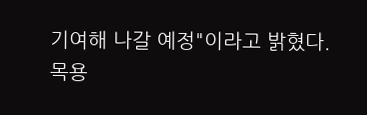기여해 나갈 예정"이라고 밝혔다.
목용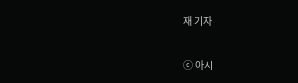재 기자

ⓒ 아시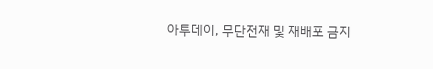아투데이, 무단전재 및 재배포 금지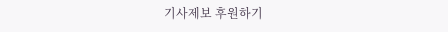기사제보 후원하기